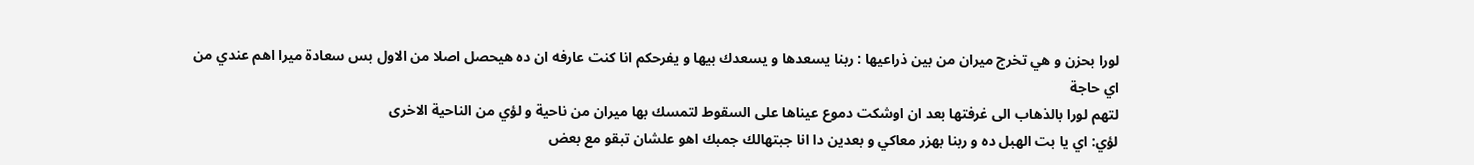لورا بحزن و هي تخرج ميران من بين ذراعيها : ربنا يسعدها و يسعدك بيها و يفرحكم انا كنت عارفه ان ده هيحصل اصلا من الاول بس سعادة ميرا اهم عندي من اي حاجة
لتهم لورا بالذهاب الى غرفتها بعد ان اوشكت دموع عيناها على السقوط لتمسك بها ميران من ناحية و لؤي من الناحية الاخرى
لؤي: اي يا بت الهبل ده و ربنا بهزر معاكي و بعدين دا انا جبتهالك جمبك اهو علشان تبقو مع بعض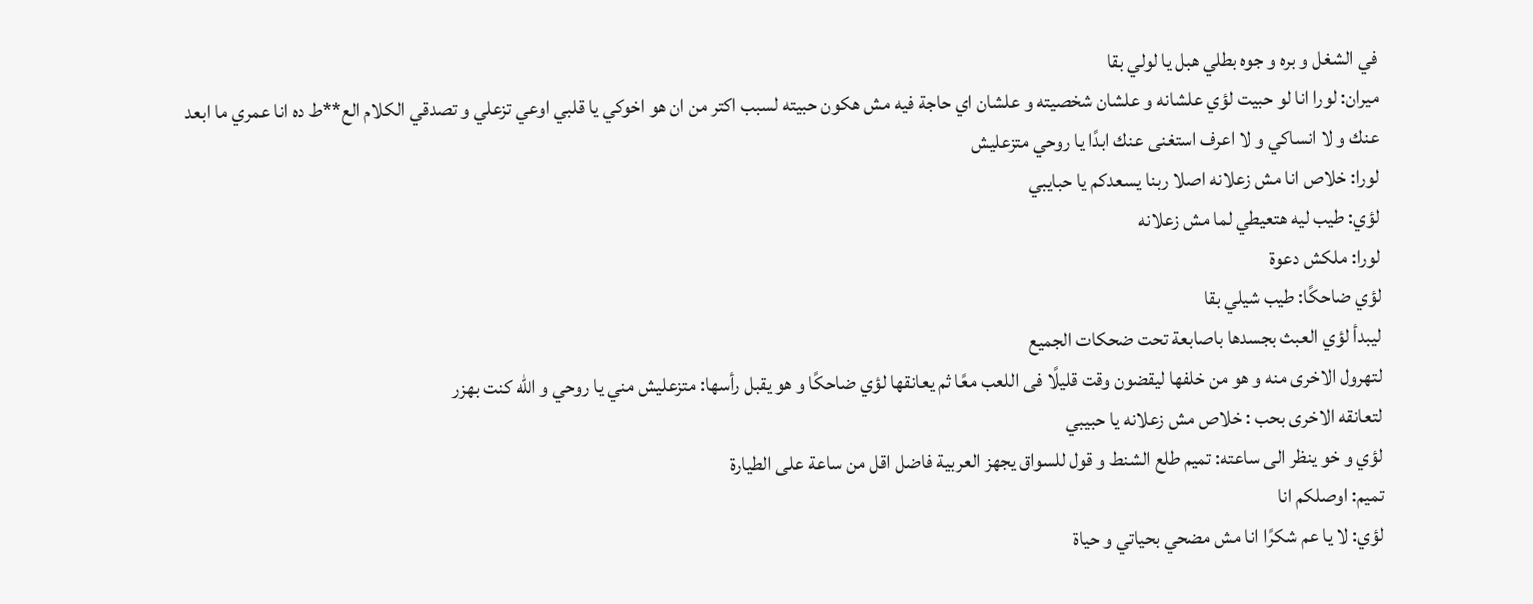في الشغل و بره و جوه بطلي هبل يا لولي بقا
ميران: لورا انا لو حبيت لؤي علشانه و علشان شخصيته و علشان اي حاجة فيه مش هكون حبيته لسبب اكتر من ان هو اخوكي يا قلبي اوعي تزعلي و تصدقي الكلام الع**ط ده انا عمري ما ابعد عنك و لا انساكي و لا اعرف استغنى عنك ابدًا يا روحي متزعليش
لورا: خلاص انا مش زعلانه اصلا ربنا يسعدكم يا حبايبي
لؤي: طيب ليه هتعيطي لما مش زعلانه
لورا: ملكش دعوة
لؤي ضاحكًا: طيب شيلي بقا
ليبدأ لؤي العبث بجسدها باصابعة تحت ضحكات الجميع
لتهرول الاخرى منه و هو من خلفها ليقضون وقت قليلًا فى اللعب معًا ثم يعانقها لؤي ضاحكًا و هو يقبل رأسها: متزعليش مني يا روحي و الله كنت بهزر
لتعانقه الاخرى بحب : خلاص مش زعلانه يا حبيبي
لؤي و خو ينظر الى ساعته: تميم طلع الشنط و قول للسواق يجهز العربية فاضل اقل من ساعة على الطيارة
تميم: اوصلكم انا
لؤي: لا يا عم شكرًا انا مش مضحي بحياتي و حياة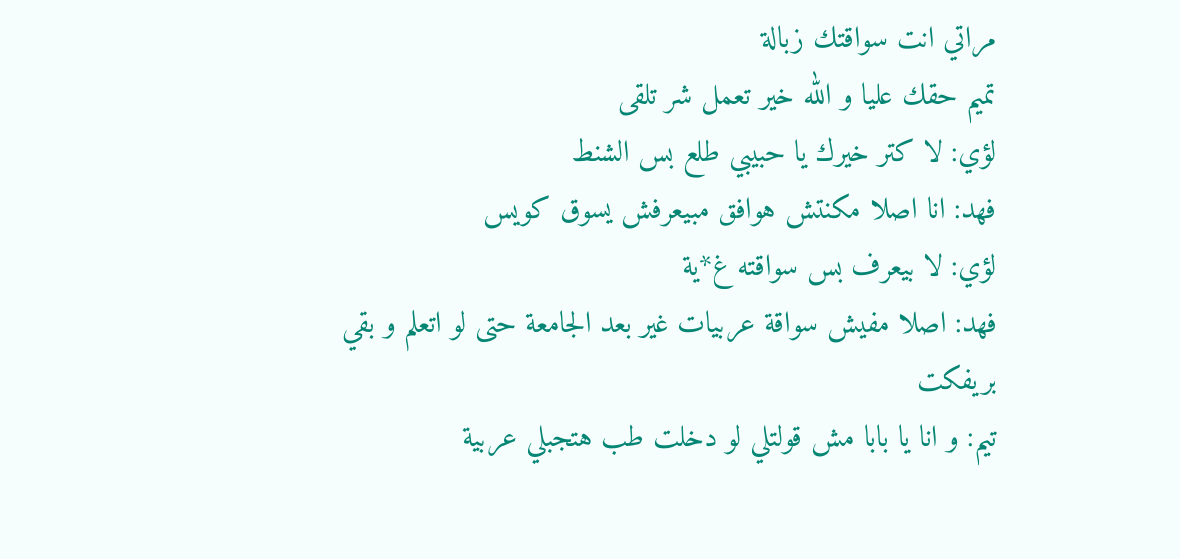مراتي انت سواقتك زبالة
تميم حقك عليا و الله خير تعمل شر تلقى
لؤي: لا كتر خيرك يا حبيبي طلع بس الشنط
فهد: انا اصلا مكنتش هوافق مبيعرفش يسوق كويس
لؤي: لا بيعرف بس سواقته غ*ية
فهد: اصلا مفيش سواقة عربيات غير بعد الجامعة حتى لو اتعلم و بقي بريفكت
تيم: و انا يا بابا مش قولتلي لو دخلت طب هتجبلي عربية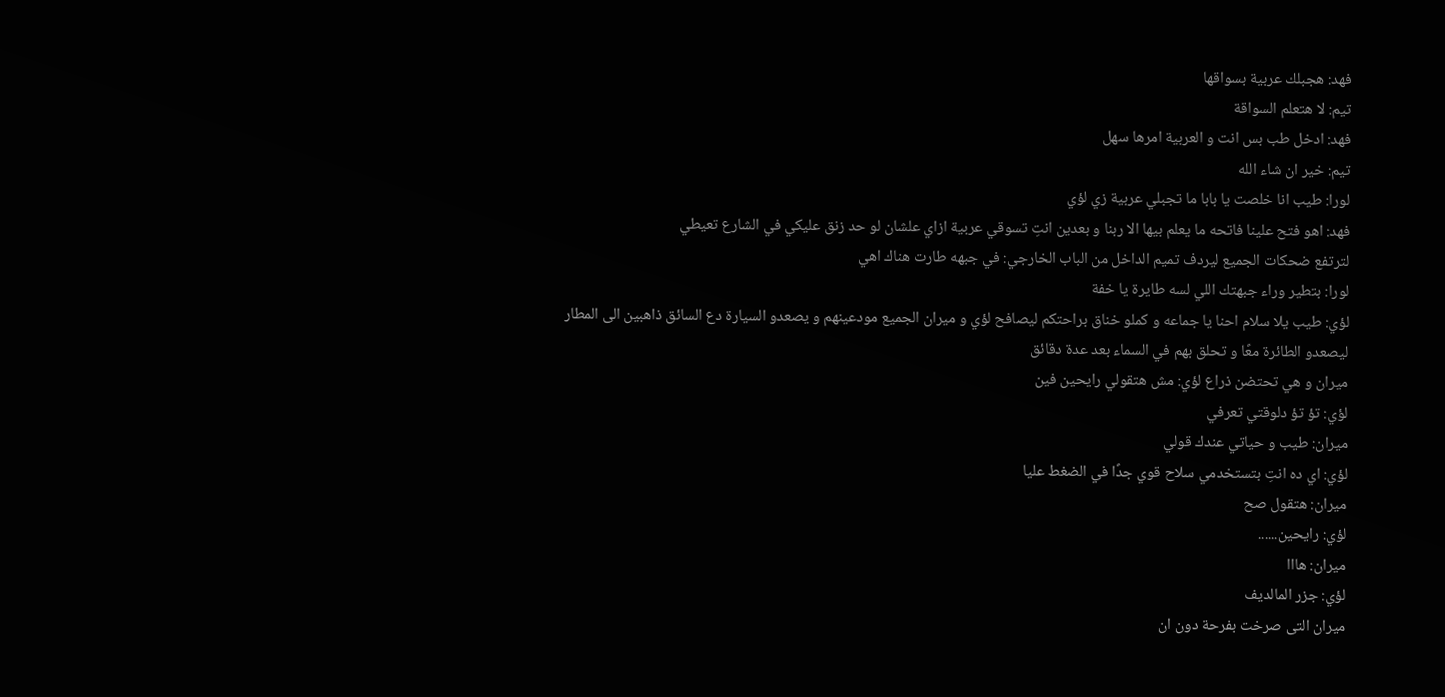فهد: هجبلك عربية بسواقها
تيم: لا هتعلم السواقة
فهد: ادخل طب بس انت و العربية امرها سهل
تيم: خير ان شاء الله
لورا: طيب انا خلصت يا بابا ما تجبلي عربية زي لؤي
فهد: اهو فتح علينا فاتحه ما يعلم بيها الا ربنا و بعدين انتِ تسوقي عربية ازاي علشان لو حد زنق عليكي في الشارع تعيطي
لترتفع ضحكات الجميع ليردف تميم الداخل من الباب الخارجي: في جبهه طارت هناك اهي
لورا: بتطير وراء جبهتك اللي لسه طايرة يا خفة
لؤي: طيب يلا سلام احنا يا جماعه و كملو خناق براحتكم ليصافح لؤي و ميران الجميع مودعينهم و يصعدو السيارة دع السائق ذاهبين الى المطار
ليصعدو الطائرة معًا و تحلق بهم في السماء بعد عدة دقائق
ميران و هي تحتضن ذراع لؤي: مش هتقولي رايحين فين
لؤي: تؤ تؤ دلوقتي تعرفي
ميران: طيب و حياتي عندك قولي
لؤي: اي ده انتِ بتستخدمي سلاح قوي جدًا في الضغط عليا
ميران: هتقول صح
لؤي: رايحين......
ميران: هااا
لؤي: جزر المالديف
ميران التى صرخت بفرحة دون ان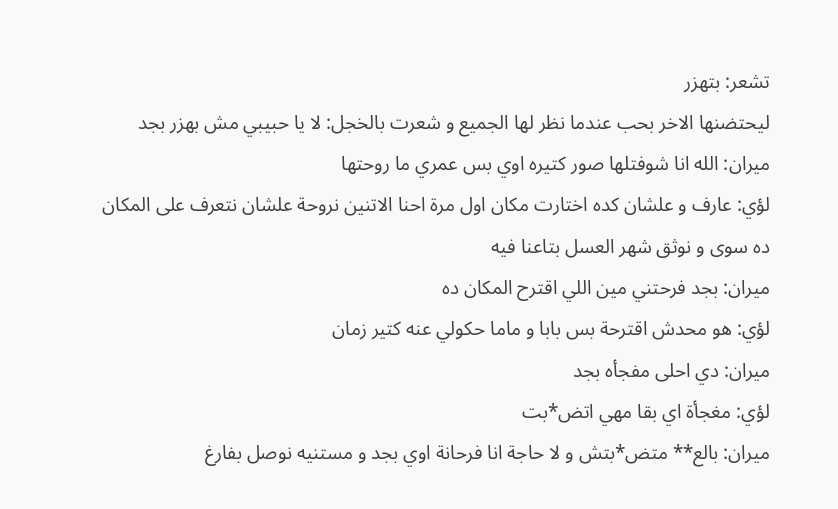تشعر: بتهزر
ليحتضنها الاخر بحب عندما نظر لها الجميع و شعرت بالخجل: لا يا حبيبي مش بهزر بجد
ميران: الله انا شوفتلها صور كتيره اوي بس عمري ما روحتها
لؤي: عارف و علشان كده اختارت مكان اول مرة احنا الاتنين نروحة علشان نتعرف على المكان ده سوى و نوثق شهر العسل بتاعنا فيه
ميران: بجد فرحتني مين اللي اقترح المكان ده
لؤي: هو محدش اقترحة بس بابا و ماما حكولي عنه كتير زمان
ميران: دي احلى مفجأه بجد
لؤي: مغجأة اي بقا مهي اتض*بت
ميران: بالع** متض*بتش و لا حاجة انا فرحانة اوي بجد و مستنيه نوصل بفارغ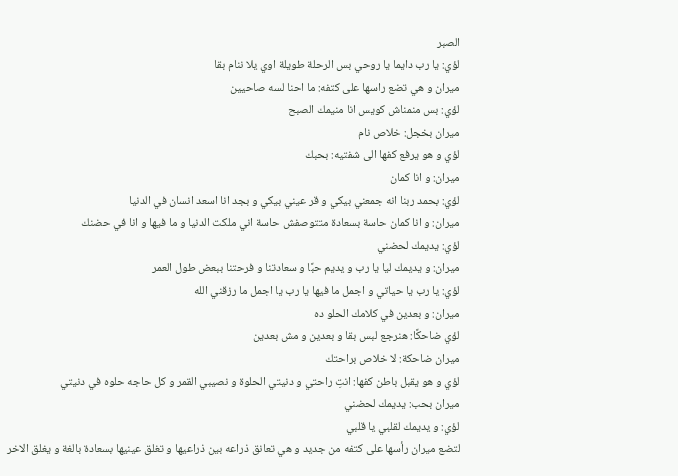الصبر
لؤي: يا رب دايما يا روحي بس الرحلة طويلة اوي يلا ننام بقا
ميران و هي تضع راسها على كتفه: ما احنا لسه صاحيين
لؤي: بس منمناش كويس انا منيمك الصبح
ميران بخجل: خلاص نام
لؤي و هو يرفع كفها الى شفتيه: بحبك
ميران: و انا كمان
لؤي: بحمد ربنا انه جمعني بيكي و قر عيني بيكي و بجد انا اسعد انسان في الدنيا
ميران: و انا كمان حاسة بسعادة متتوصفش حاسة اني ملكت الدنيا و ما فيها و انا في حضنك
لؤي: يديمك لحضني
ميران: و يديمك ليا يا رب و يديم حبًا و سعادتنا و فرحتنا ببعض طول العمر
لؤي: يا رب يا حياتي و اجمل ما فيها يا رب يا اجمل ما رزقني الله
ميران: و بعدين في كلامك الحلو ده
لؤي ضاحكًا: هنرجع لبس بقا و بعدين و مش بعدين
ميران ضاحكة: لا خلاص براحتك
لؤي و هو يقبل باطن كفها: انتِ راحتي و دنيتي الحلوة و نصيبي القمر و كل حاجه حلوه في دنيتي
ميران بحب: يديمك لحضني
لؤي: و يديمك لقلبي يا قلبي
لتضع ميران رأسها على كتفه من جديد و هي تعانق ذراعه بين ذراعيها و تغلق عينيها بسعادة بالغة و يغلق الاخر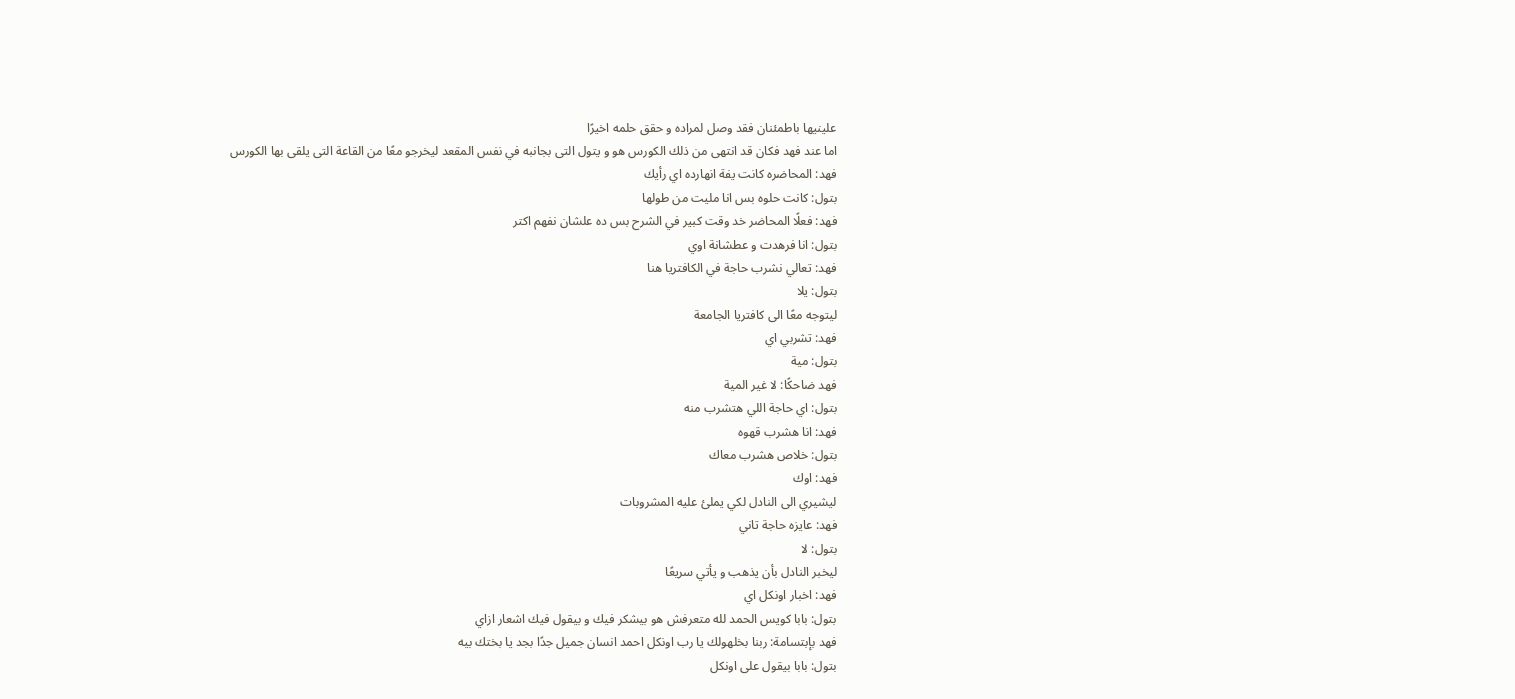علينيها باطمئنان فقد وصل لمراده و حقق حلمه اخيرًا
اما عند فهد فكان قد انتهى من ذلك الكورس هو و يتول التى بجانبه في نفس المقعد ليخرجو معًا من القاعة التى يلقى بها الكورس
فهد: المحاضره كانت يفة انهارده اي رأيك
بتول: كانت حلوه بس انا مليت من طولها
فهد: فعلًا المحاضر خد وقت كبير في الشرح بس ده علشان نفهم اكتر
بتول: انا فرهدت و عطشانة اوي
فهد: تعالي نشرب حاجة في الكافتريا هنا
بتول: يلا
ليتوجه معًا الى كافتريا الجامعة
فهد: تشربي اي
بتول: مية
فهد ضاحكًا: لا غير المية
بتول: اي حاجة اللي هتشرب منه
فهد: انا هشرب قهوه
بتول: خلاص هشرب معاك
فهد: اوك
ليشيري الى النادل لكي يملئ عليه المشروبات
فهد: عايزه حاجة تاني
بتول: لا
ليخبر النادل بأن يذهب و يأتي سريعًا
فهد: اخبار اونكل اي
بتول: بابا كويس الحمد لله متعرفش هو بيشكر فيك و بيقول فيك اشعار ازاي
فهد بإبتسامة: ربنا بخلهولك يا رب اونكل احمد انسان جميل جدًا بجد يا بختك بيه
بتول: بابا بيقول على اونكل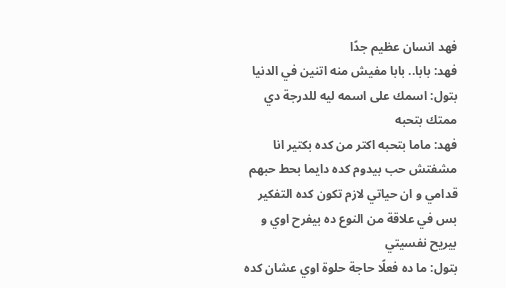فهد انسان عظيم جدًا
فهد: بابا.. بابا مفيش منه اتنين في الدنيا
بتول: اسمك على اسمه ليه للدرجة دي ممتك بتحبه
فهد: ماما بتحبه اكتر من كده بكتير انا مشفتش حب بيدوم كده دايما بحط حبهم قدامي و ان حياتي لازم تكون كده التفكير بس في علاقة من النوع ده بيفرح اوي و بيريح نفسيتي
بتول: ما ده فعلًا حاجة حلوة اوي عشان كده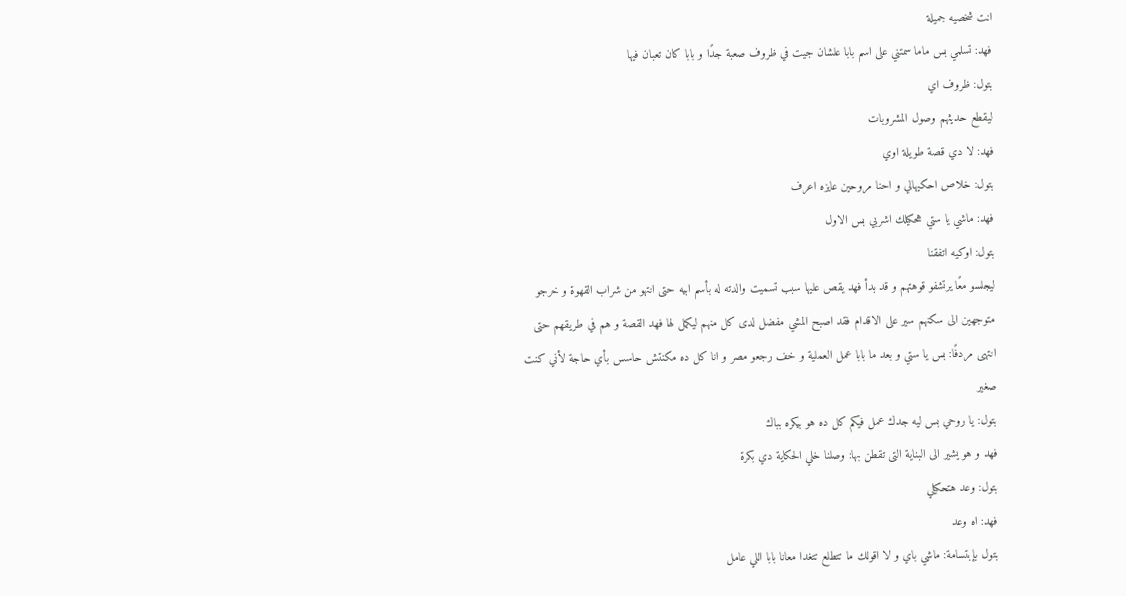انت شخصيه جميلة
فهد: تسلمي بس ماما سمتني على اسم بابا علشان جيت في ظروف صعبة جدًا و بابا كان تعبان فيها
بتول: ظروف اي
ليقطع حديثهم وصول المشروبات
فهد: لا دي قصة طويلة اوي
بتول: خلاص احكيهالي و احنا مروحين عايزه اعرف
فهد: ماشي يا ستي هحكيلك اشربي بس الاول
بتول: اوكيه اتفقنا
ليجلسو معًا يرتشفو قوهتهم و قد بدأ فهد يقص عليها سبب تسميت والدته له بأسم ابيه حتى انتهو من شراب القهوة و خرجو متوجهين الى سكنهم سير على الاقدام فقد اصبح المشي مفضل لدى كل منهم ليكمل لها فهد القصة و هم في طريقهم حتى انتهى مردفًا: بس يا ستي و بعد ما بابا عمل العملية و خف رجعو مصر و انا كل ده مكنتش حاسس بأي حاجة لأني كنت صغير
بتول: يا روحي بس ليه جدك عمل فيكم كل ده هو بيكره بباك
فهد و هو يشير الى البناية التى تقطن بها: وصلنا خلي الحكاية دي بكرة
بتول: وعد هتحكيلي
فهد: اه وعد
بتول بإبتسامة: ماشي باي و لا اقولك ما تتطلع تتغدا معانا بابا اللي عامل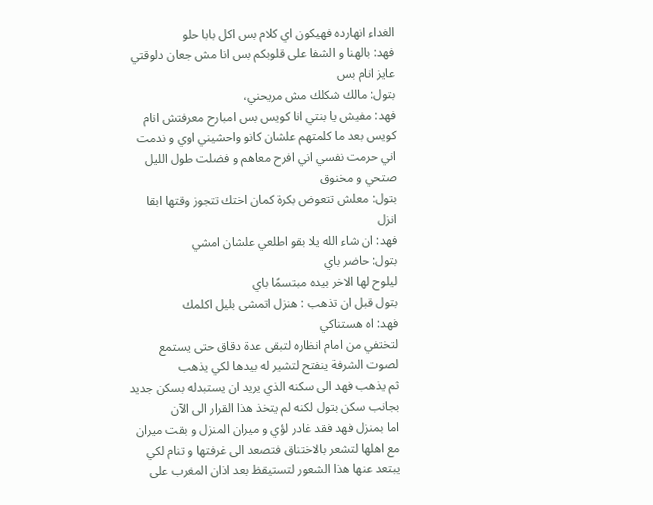الغداء انهارده فهيكون اي كلام بس اكل بابا حلو
فهد: بالهنا و الشفا على قلوبكم بس انا مش جعان دلوقتي عايز انام بس
بتول: مالك شكلك مش مريحني،
فهد: مفيش يا بنتي انا كويس بس امبارح معرفتش انام كويس بعد ما كلمتهم علشان كانو واحشيني اوي و ندمت اني حرمت نفسي اني افرح معاهم و فضلت طول الليل صتحي و مخنوق
بتول: معلش تتعوض بكرة كمان اختك تتجوز وقتها ابقا انزل
فهد: ان شاء الله يلا بقو اطلعي علشان امشي
بتول: حاضر باي
ليلوح لها الاخر بيده مبتسمًا باي
بتول قبل ان تذهب : هنزل اتمشى بليل اكلمك
فهد: اه هستناكي
لتختفي من امام انظاره لتبقى عدة دقاق حتى يستمع لصوت الشرفة ينفتح لتشير له بيدها لكي يذهب
ثم يذهب فهد الى سكنه الذي يريد ان يستبدله بسكن جديد بجانب سكن بتول لكنه لم يتخذ هذا القرار الى الآن
اما بمنزل فهد فقد غادر لؤي و ميران المنزل و بقت ميران مع اهلها لتشعر بالاختناق فتصعد الى غرفتها و تنام لكي يبتعد عنها هذا الشعور لتستيقظ بعد اذان المغرب على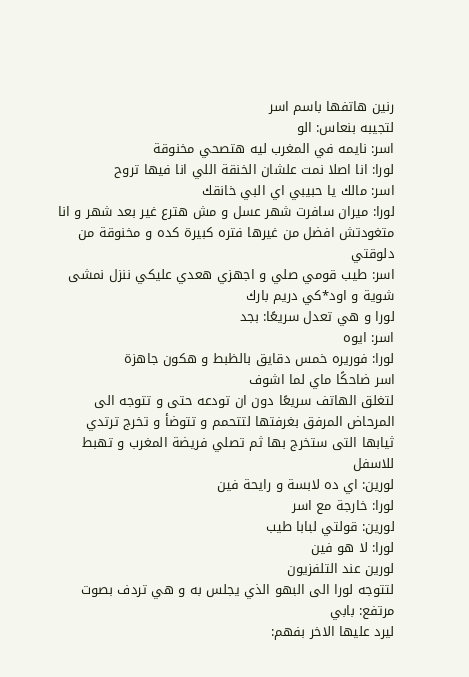رنين هاتفها باسم اسر
لتجيبه بنعاس: الو
اسر: نايمه في المغرب ليه هتصحي مخنوقة
لورا: انا اصلا نمت علشان الخنقة اللي انا فيها تروح
اسر: مالك يا حبيبي اي البي خانقك
لورا: ميران سافرت شهر عسل و مش هترع غير بعد شهر و انا متغودتش افضل من غيرها فتره كبيرة كده و مخنوقة من دلوقتي
اسر: طيب قومي صلي و اجهزي هعدي عليكي ننزل نمشى شوية و اود*كي دريم بارك
لورا و هي تعدل سريعًا: بجد
اسر: ايوه
لورا: فوريره خمس دقايق بالظبط و هكون جاهزة
اسر ضاحكًا ماي لما اشوف
لتغلق الهاتف سريعًا دون ان تودعه حتى و تتوجه الى المرحاض المرفق بغرفتها لتتحمم و تتوضأ و تخرج ترتدي ثيابها التى ستخرج بها ثم تصلي فريضة المغرب و تهبط للاسفل
لورين: اي ده لابسة و رايحة فين
لورا: خارجة مع اسر
لورين: قولتي لبابا طيب
لورا: لا هو فين
لورين عند التلفزيون
لتتوجه لورا الى البهو الذي يجلس به و هي تردف بصوت مرتفع: بابي
ليرد عليها الاخر بفهم: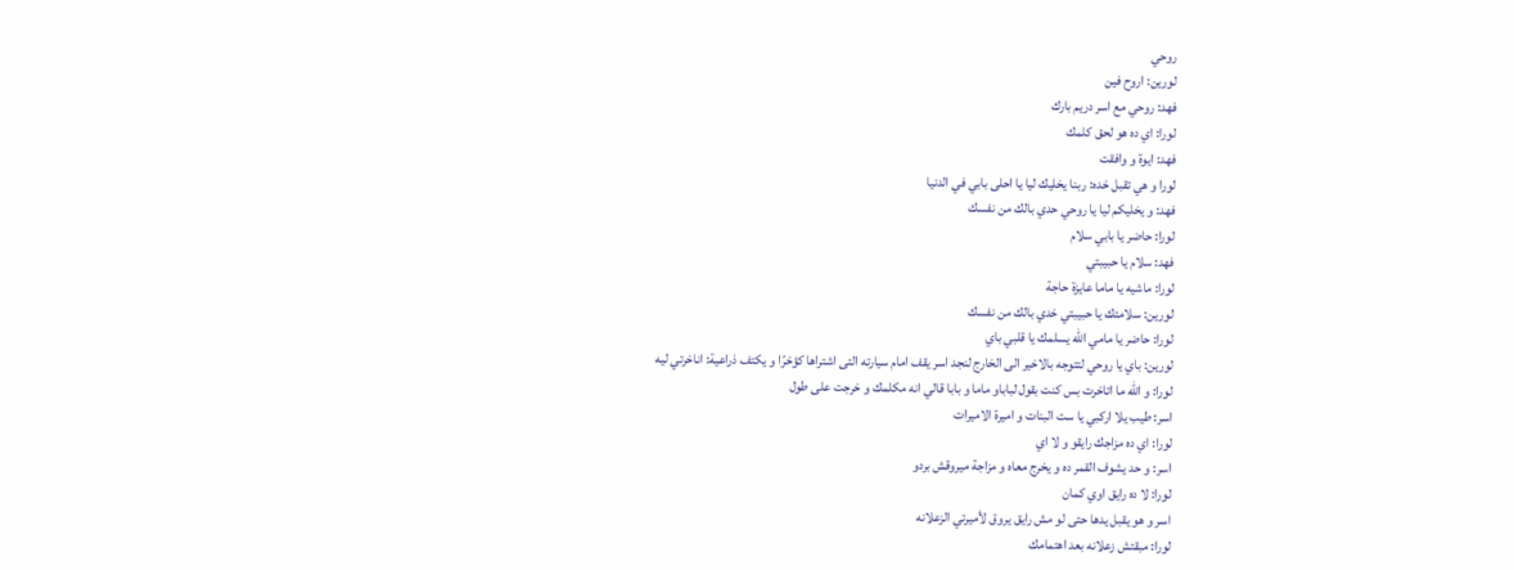روحي
لورين: اروح فين
فهد: روحي مع اسر دريم بارك
لورا: اي ده هو لحق كلمك
فهد: ايوة و وافقت
لورا و هي تقبل خده: ربنا يخليك ليا يا احلى بابي في الدنيا
فهد: و يخليكم ليا يا روحي حدي بالك من نفسك
لورا: حاضر يا بابي سلام
فهد: سلام يا حبيبتي
لورا: ماشيه يا ماما عايزة حاجة
لورين: سلامتك يا حبيبتي خدي بالك من نفسك
لورا: حاضر يا مامي الله يسلمك يا قلبي باي
لورين: باي يا روحي لتتوجه بالاخير الى الخارج لنجد اسر يقف امام سيارته التى اشتراها كؤخرًا و يكتف ذراعية: اناخرتي ليه
لورا: و الله ما اتاخرت بس كنت بقول لباباو ماما و بابا قالي انه مكلمك و خرجت على طول
اسر: طيب يلا اركبي يا ست البنات و اميرة الاميرات
لورا: اي ده مزاجك رايقو و لا اي
اسر: و حد يشوف القمر ده و يخرج معاه و مزاجة ميروقش بردو
لورا: لا ده رايق اوي كمان
اسر و هو يقبل يدها حتى لو مش رايق يروق لأميرتي الزعلانه
لورا: مبقتش زعلانه بعد اهتمامك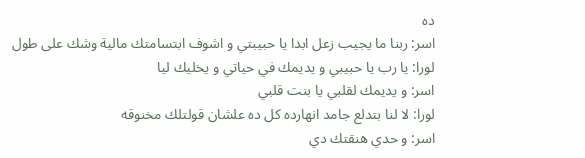ده
اسر: ربنا ما يجيب زعل ابدا يا حبيبتي و اشوف ابتسامتك مالية وشك على طول
لورا: يا رب يا حبيبي و يديمك في حياتي و يخليك ليا
اسر: و يديمك لقلبي يا بنت قلبي
لورا: لا لنا بتدلع جامد انهارده كل ده علشان قولتلك مخنوقه
اسر: و حدي هنقتك دي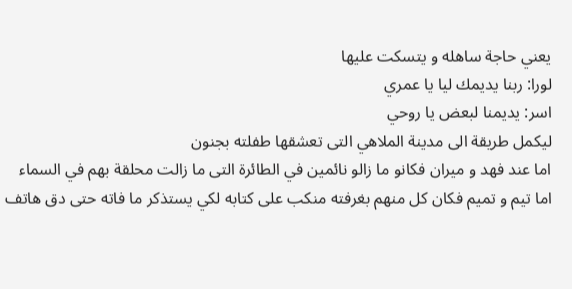يعني حاجة ساهله و يتسكت عليها
لورا: ربنا يديمك ليا يا عمري
اسر: يديمنا لبعض يا روحي
ليكمل طريقة الى مدينة الملاهي التى تعشقها طفلته بجنون
اما عند فهد و ميران فكانو ما زالو نائمين في الطائرة التى ما زالت محلقة بهم في السماء
اما تيم و تميم فكان كل منهم بغرفته منكب على كتابه لكي يستذكر ما فاته حتى دق هاتف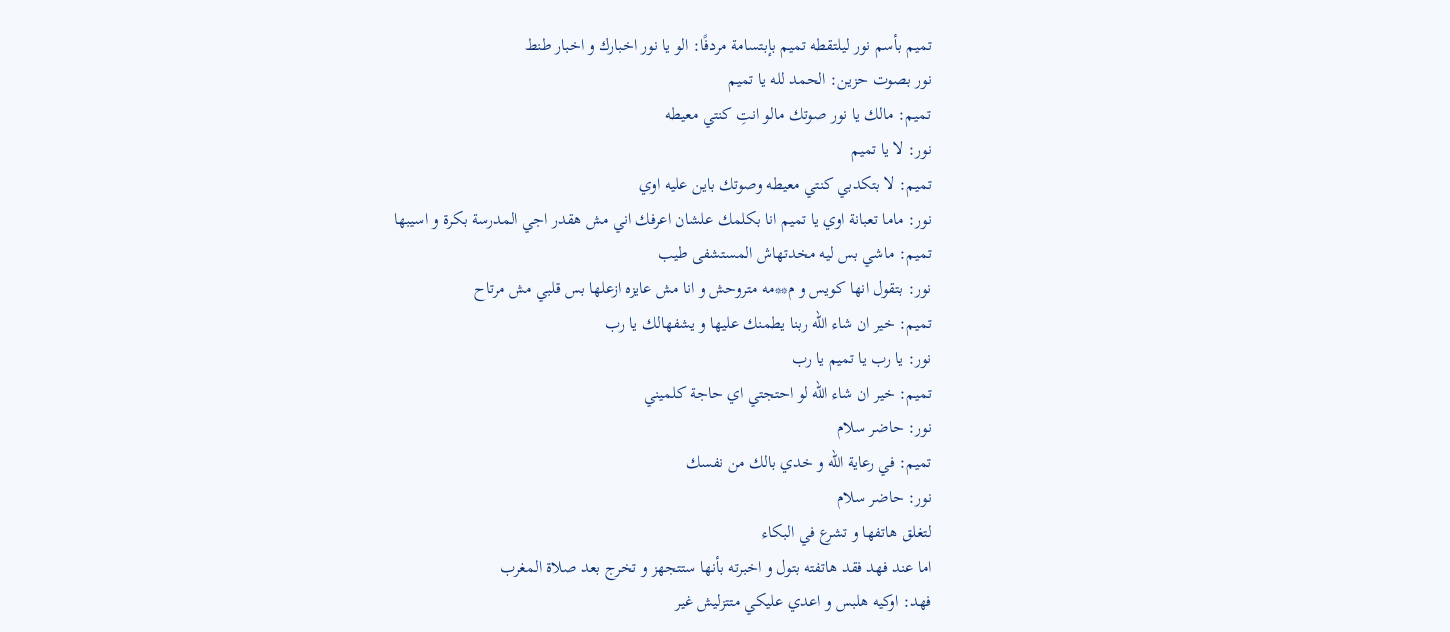تميم بأسم نور ليلتقطه تميم بإبتسامة مردفًا: الو يا نور اخبارك و اخبار طنط
نور بصوت حزين: الحمد لله يا تميم
تميم: مالك يا نور صوتك مالو انتِ كنتي معيطه
نور: لا يا تميم
تميم: لا بتكدبي كنتي معيطه وصوتك باين عليه اوي
نور: ماما تعبانة اوي يا تميم انا بكلمك علشان اعرفك اني مش هقدر اجي المدرسة بكرة و اسيبها
تميم: ماشي بس ليه مخدتهاش المستشفى طيب
نور: بتقول انها كويس و م**مه متروحش و انا مش عايزه ازعلها بس قلبي مش مرتاح
تميم: خير ان شاء الله ربنا يطمنك عليها و يشفهالك يا رب
نور: يا رب يا تميم يا رب
تميم: خير ان شاء الله لو احتجتي اي حاجة كلميني
نور: حاضر سلام
تميم: في رعاية الله و خدي بالك من نفسك
نور: حاضر سلام
لتغلق هاتفها و تشرع في البكاء
اما عند فهد فقد هاتفته بتول و اخبرته بأنها ستتجهز و تخرج بعد صلاة المغرب
فهد: اوكيه هلبس و اعدي عليكي متتزليش غير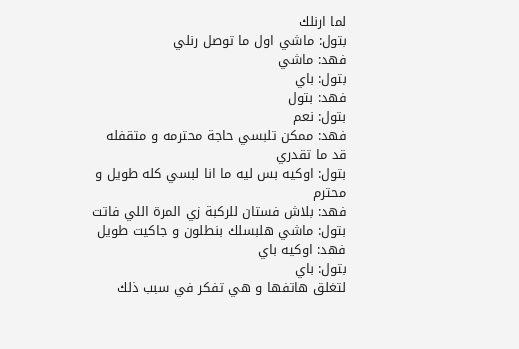لما ارنلك
بتول: ماشي اول ما توصل رنلي
فهد: ماشي
بتول: باي
فهد: بتول
بتول: نعم
فهد: ممكن تلبسي حاجة محترمه و متقفله قد ما تقدري
بتول: اوكيه بس ليه ما انا لبسي كله طويل و محترم
فهد: بلاش فستان للركبة زي المرة اللي فاتت
بتول: ماشي هلبسلك بنطلون و جاكيت طويل
فهد: اوكيه باي
بتول: باي
لتغلق هاتفها و هي تفكر في سبب ذلك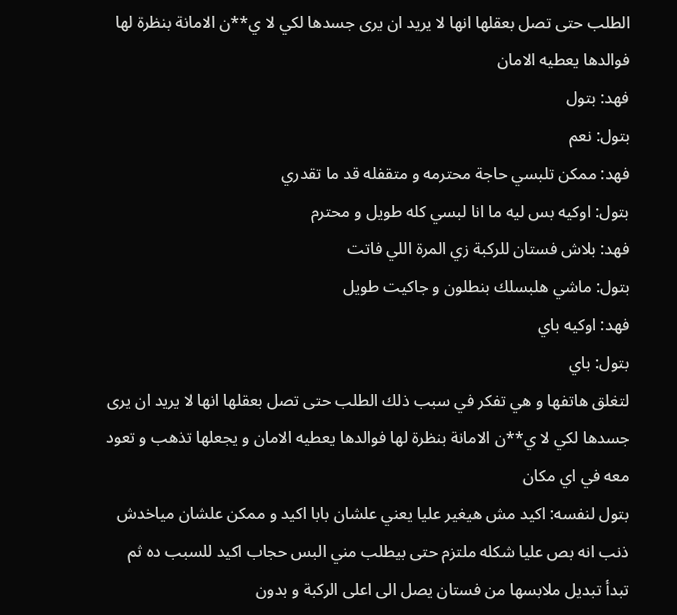الطلب حتى تصل بعقلها انها لا يريد ان يرى جسدها لكي لا ي**ن الامانة بنظرة لها فوالدها يعطيه الامان
فهد: بتول
بتول: نعم
فهد: ممكن تلبسي حاجة محترمه و متقفله قد ما تقدري
بتول: اوكيه بس ليه ما انا لبسي كله طويل و محترم
فهد: بلاش فستان للركبة زي المرة اللي فاتت
بتول: ماشي هلبسلك بنطلون و جاكيت طويل
فهد: اوكيه باي
بتول: باي
لتغلق هاتفها و هي تفكر في سبب ذلك الطلب حتى تصل بعقلها انها لا يريد ان يرى جسدها لكي لا ي**ن الامانة بنظرة لها فوالدها يعطيه الامان و يجعلها تذهب و تعود معه في اي مكان
بتول لنفسه: اكيد مش هيغير عليا يعني علشان بابا اكيد و ممكن علشان مياخدش ذنب انه بص عليا شكله ملتزم حتى بيطلب مني البس حجاب اكيد للسبب ده ثم تبدأ تبديل ملابسها من فستان يصل الى اعلى الركبة و بدون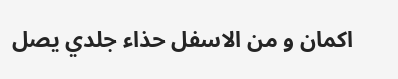اكمان و من الاسفل حذاء جلدي يصل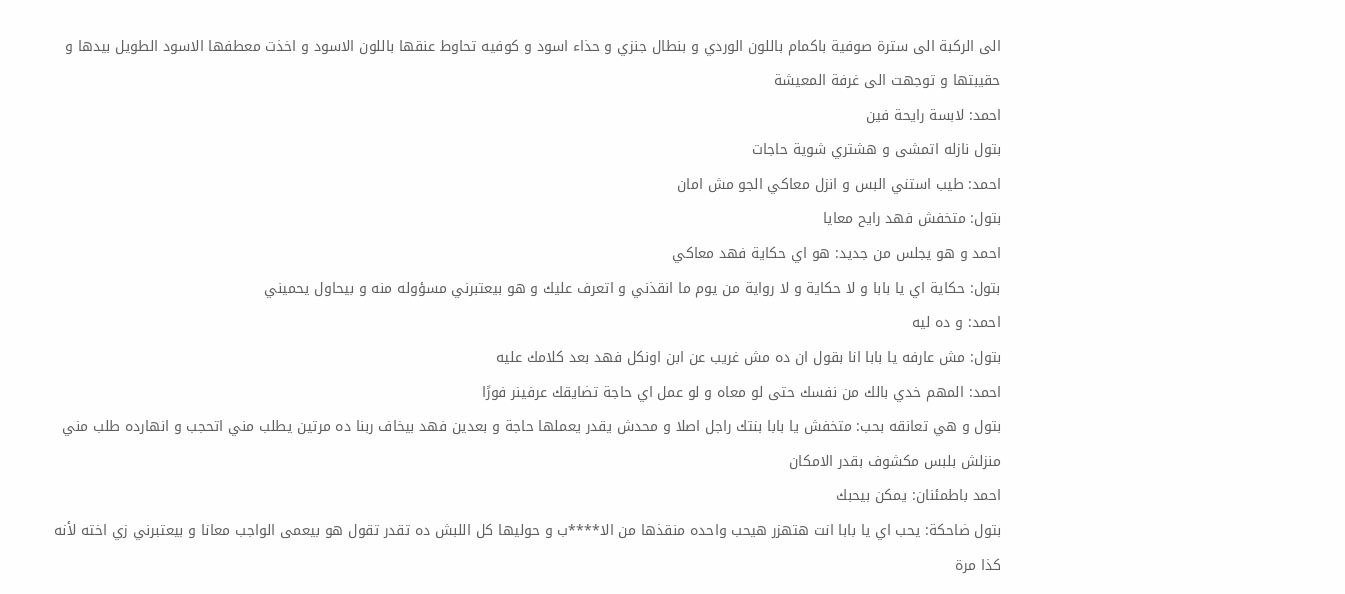الى الركبة الى سترة صوفية باكمام باللون الوردي و بنطال جنزي و حذاء اسود و كوفيه تحاوط عنقها باللون الاسود و اخذت معطفها الاسود الطويل بيدها و حقيبتها و توجهت الى غرفة المعيشة
احمد: لابسة رايحة فين
بتول نازله اتمشى و هشتري شوية حاجات
احمد: طيب استني البس و انزل معاكي الجو مش امان
بتول: متخفش فهد رايح معايا
احمد و هو يجلس من جديد: هو اي حكاية فهد معاكي
بتول: حكاية اي يا بابا و لا حكاية و لا رواية من يوم ما انقذني و اتعرف عليك و هو بيعتبرني مسؤوله منه و بيحاول يحميني
احمد: و ده ليه
بتول: مش عارفه يا بابا انا بقول ان ده مش غريب عن ابن اونكل فهد بعد كلامك عليه
احمد: المهم خدي بالك من نفسك حتى لو معاه و لو عمل اي حاجة تضايقك عرفينر فورًا
بتول و هي تعانقه بحب: متخفش يا بابا بنتك راجل اصلا و محدش يقدر يعملها حاجة و بعدين فهد بيخاف ربنا ده مرتين يطلب مني اتحجب و انهارده طلب مني منزلش بلبس مكشوف بقدر الامكان
احمد باطمئنان: يمكن بيحبك
بتول ضاحكة: يحب اي يا بابا انت هتهزر هيحب واحده منقذها من الا****ب و حوليها كل اللبش ده تقدر تقول هو بيعمى الواجب معانا و بيعتبرني زي اخته لأنه كذا مرة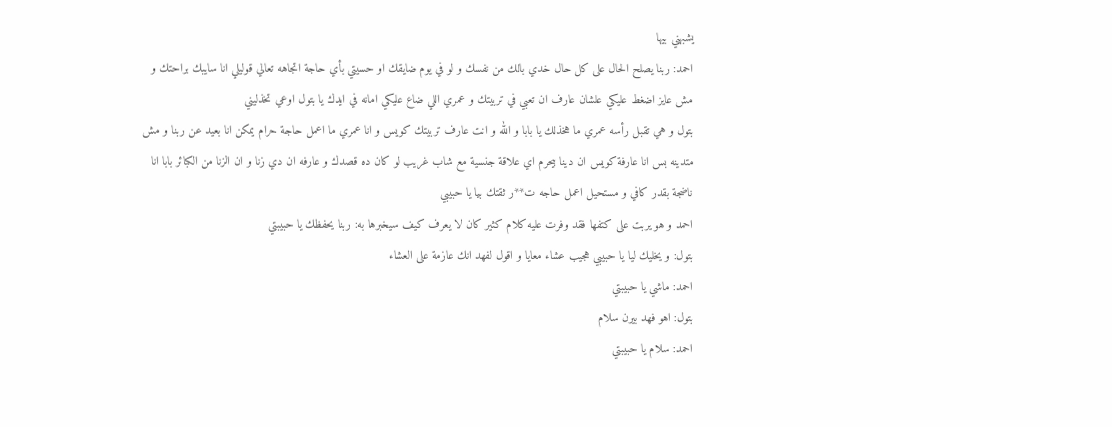يشبهني بيها
احمد: ربنا يصلح الحال على كل حال خدي بالك من نفسك و لو في يوم ضايقك او حسيتي بأي حاجة اتجاهه تعالي قوليلي انا سايبك براحتك و مش عايز اضغط عليكي علشان عارف ان تعبي في تربيتك و عمري اللي ضاع عليكي امانه في ايدك يا بتول اوعي تخذليني
بتول و هي تقبل رأسه عمري ما هخذلك يا بابا و الله و انت عارف تربيتك كويس و انا عمري ما اعمل حاجة حرام يمكن انا بعيد عن ربنا و مش متدينه بس انا عارفة كويس ان دينا بيحرم اي علاقة جنسية مع شاب غريب لو كان ده قصدك و عارفه ان دي زنا و ان الزنا من الكبائر بابا انا ناضجة بقدر كافي و مستحيل اعمل حاجه ت**ر ثقتك بيا يا حبيبي
احمد و هو يربت على كتفها فقد وفرت عليه كلام كثير كان لا يعرف كيف سيخبرها به: ربنا يحفظك يا حبيبتي
بتول: و يخليك ليا يا حبيبي هجيب عشاء معايا و اقول لفهد انك عازمة على العشاء
احمد: ماشي يا حبيبتي
بتول: اهو فهد بيرن سلام
احمد: سلام يا حبيبتي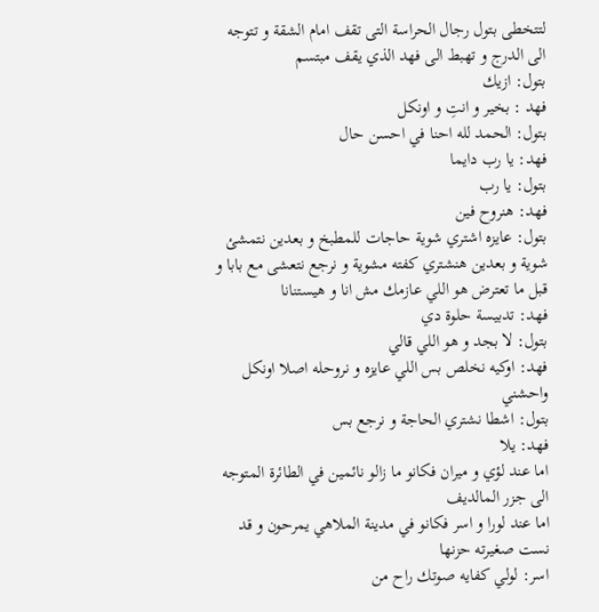لتتخطى بتول رجال الحراسة التى تقف امام الشقة و تتوجه الى الدرج و تهبط الى فهد الذي يقف مبتسم
بتول: ازيك
فهد : بخير و انتِ و اونكل
بتول: الحمد لله احنا في احسن حال
فهد: يا رب دايما
بتول: يا رب
فهد: هنروح فين
بتول: عايزه اشتري شوية حاجات للمطبخ و بعدين نتمشئ شوية و بعدين هنشتري كفته مشوية و نرجع نتعشى مع بابا و قبل ما تعترض هو اللي عازمك مش انا و هيستنانا
فهد: تدبيسة حلوة دي
بتول: لا بجد و هو اللي قالي
فهد: اوكيه نخلص بس اللي عايزه و نروحله اصلا اونكل واحشني
بتول: اشطا نشتري الحاجة و نرجع بس
فهد: يلا
اما عند لؤي و ميران فكانو ما زالو نائمين في الطائرة المتوجه الى جزر المالديف
اما عند لورا و اسر فكانو في مدينة الملاهي يمرحون و قد نست صغيرته حزنها
اسر: لولي كفايه صوتك راح من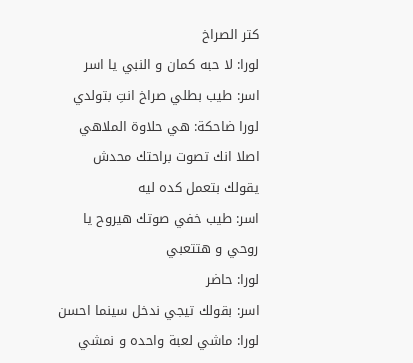كتر الصراخ
لورا: لا حبه كمان و النبي يا اسر
اسر: طيب بطلي صراخ انتِ بتولدي
لورا ضاحكة: هي حلاوة الملاهي اصلا انك تصوت براحتك محدش يقولك بتعمل كده ليه
اسر: طيب خفي صوتك هيروح يا روحي و هتتعبي
لورا: حاضر
اسر: بقولك تيجي ندخل سينما احسن
لورا: ماشي لعبة واحده و نمشي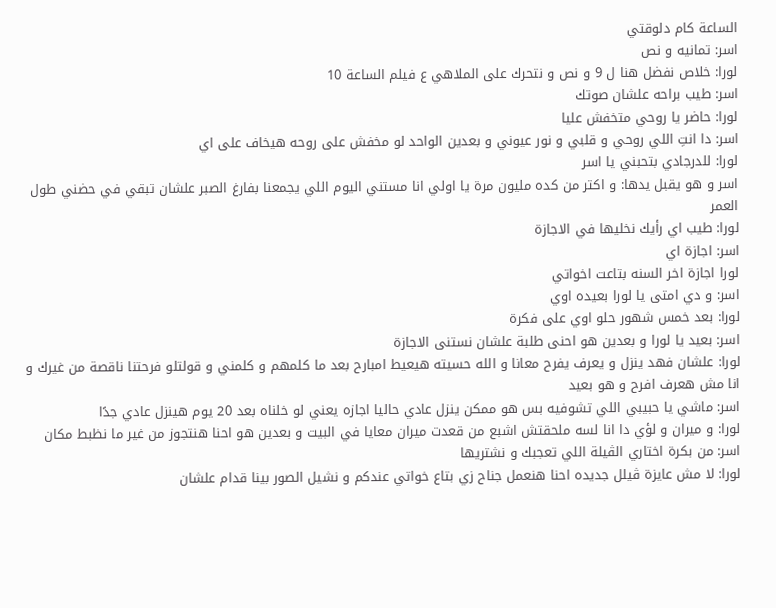الساعة كام دلوقتي
اسر: تمانيه و نص
لورا: خلاص نفضل هنا ل 9 و نص و نتحرك على الملاهي ع فيلم الساعة 10
اسر: طيب براحه علشان صوتك
لورا: حاضر يا روحي متخفش عليا
اسر: دا انتِ اللي روحي و قلبي و نور عيوني و بعدين الواحد لو مخفش على روحه هيخاف على اي
لورا: للدرجادي بتحبني يا اسر
اسر و هو يقبل يدها: و اكتر من كده مليون مرة يا اولي انا مستني اليوم اللي يجمعنا بفارغ الصبر علشان تبقي في حضني طول العمر
لورا: طيب اي رأيك نخليها في الاجازة
اسر: اجازة اي
لورا اجازة اخر السنه بتاعت اخواتي
اسر: و دي امتى يا لورا بعيده اوي
لورا: بعد خمس شهور حلو اوي على فكرة
اسر: بعيد يا لورا و بعدين هو احنى طلبة علشان نستنى الاجازة
لورا: علشان فهد ينزل و يعرف يفرح معانا و الله حسيته هيعيط امبارح بعد ما كلمهم و كلمني و قولتلو فرحتنا ناقصة من غيرك و انا مش هعرف افرح و هو بعيد
اسر: ماشي يا حبيبي اللي تشوفيه بس هو ممكن ينزل عادي حاليا اجازه يعني لو خلناه بعد 20 يوم هينزل عادي جدًا
لورا: و ميران و لؤي دا انا لسه ملحقتش اشبع من قعدت ميران معايا في البيت و بعدين هو احنا هنتجوز من غير ما نظبط مكان
اسر: من بكرة اختاري الڤيلة اللي تعجبك و نشتريها
لورا: لا مش عايزة ڤيلل جديده احنا هنعمل جناح زي بتاع خواتي عندكم و نشيل الصور بينا قدام علشان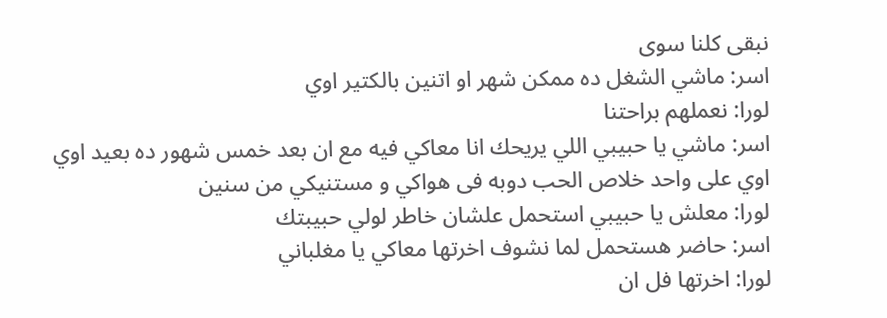نبقى كلنا سوى
اسر: ماشي الشغل ده ممكن شهر او اتنين بالكتير اوي
لورا: نعملهم براحتنا
اسر: ماشي يا حبيبي اللي يريحك انا معاكي فيه مع ان بعد خمس شهور ده بعيد اوي اوي على واحد خلاص الحب دوبه فى هواكي و مستنيكي من سنين
لورا: معلش يا حبيبي استحمل علشان خاطر لولي حبيبتك
اسر: حاضر هستحمل لما نشوف اخرتها معاكي يا مغلباني
لورا: اخرتها فل ان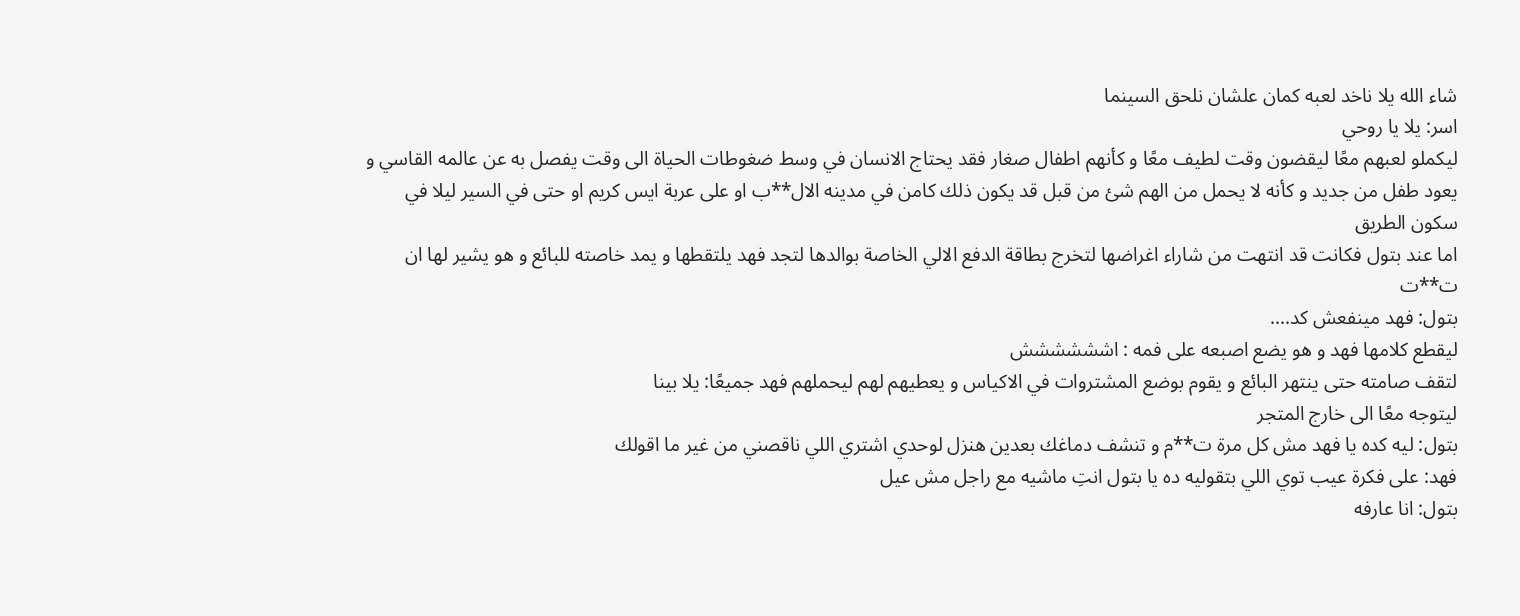شاء الله يلا ناخد لعبه كمان علشان نلحق السينما
اسر: يلا يا روحي
ليكملو لعبهم معًا ليقضون وقت لطيف معًا و كأنهم اطفال صغار فقد يحتاج الانسان في وسط ضغوطات الحياة الى وقت يفصل به عن عالمه القاسي و يعود طفل من جديد و كأنه لا يحمل من الهم شئ من قبل قد يكون ذلك كامن في مدينه الال**ب او على عربة ايس كريم او حتى في السير ليلا في سكون الطريق
اما عند بتول فكانت قد انتهت من شاراء اغراضها لتخرج بطاقة الدفع الالي الخاصة بوالدها لتجد فهد يلتقطها و يمد خاصته للبائع و هو يشير لها ان ت**ت
بتول: فهد مينفعش كد....
ليقطع كلامها فهد و هو يضع اصبعه على فمه : اشششششش
لتقف صامته حتى ينتهر البائع و يقوم بوضع المشتروات في الاكياس و يعطيهم لهم ليحملهم فهد جميعًا: يلا بينا
ليتوجه معًا الى خارج المتجر
بتول: ليه كده يا فهد مش كل مرة ت**م و تنشف دماغك بعدين هنزل لوحدي اشتري اللي ناقصني من غير ما اقولك
فهد: على فكرة عيب توي اللي بتقوليه ده يا بتول انتِ ماشيه مع راجل مش عيل
بتول: انا عارفه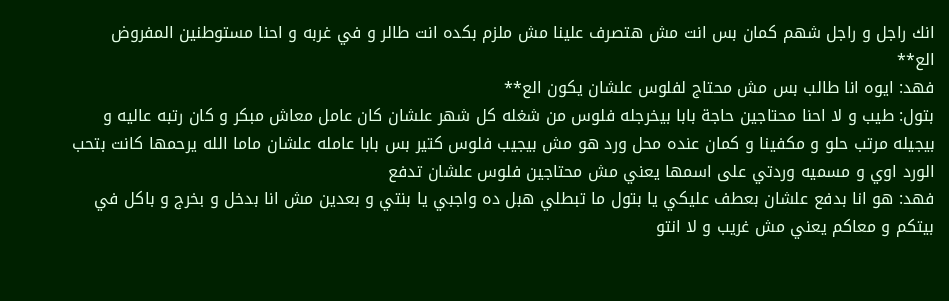انك راجل و راجل شهم كمان بس انت مش هتصرف علينا مش ملزم بكده انت طالر و في غربه و احنا مستوطنين المفروض الع**
فهد: ايوه انا طالب بس مش محتاج لفلوس علشان يكون الع**
بتول: طيب و لا احنا محتاجين حاجة بابا بيخرجله فلوس من شغله كل شهر علشان كان عامل معاش مبكر و كان رتبه عاليه و بيجيله مرتب حلو و مكفينا و كمان عنده محل ورد هو مش بيجيب فلوس كتير بس بابا عامله علشان ماما الله يرحمها كانت بتحب الورد اوي و مسميه وردتي على اسمها يعني مش محتاجين فلوس علشان تدفع
فهد: هو انا بدفع علشان بعطف عليكي يا بتول ما تبطلي هبل ده واجبي يا بنتي و بعدين مش انا بدخل و بخرج و باكل في بيتكم و معاكم يعني مش غريب و لا انتو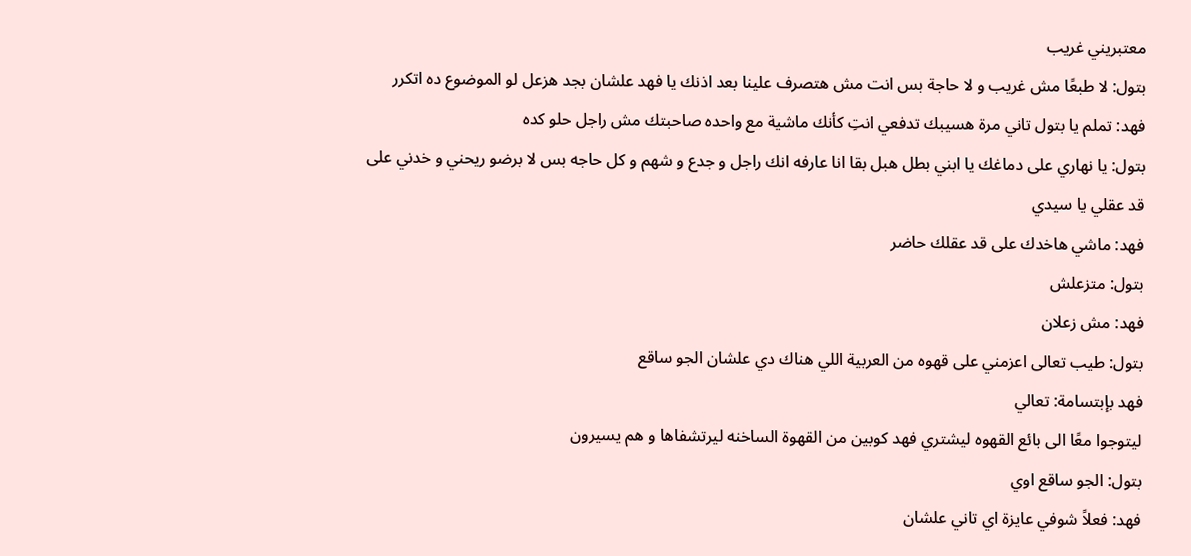معتبريني غريب
بتول: لا طبعًا مش غريب و لا حاجة بس انت مش هتصرف علينا بعد اذنك يا فهد علشان بجد هزعل لو الموضوع ده اتكرر
فهد: تملم يا بتول تاني مرة هسيبك تدفعي انتِ كأنك ماشية مع واحده صاحبتك مش راجل حلو كده
بتول: يا نهاري على دماغك يا ابني بطل هبل بقا انا عارفه انك راجل و جدع و شهم و كل حاجه بس لا برضو ريحني و خدني على قد عقلي يا سيدي
فهد: ماشي هاخدك على قد عقلك حاضر
بتول: متزعلش
فهد: مش زعلان
بتول: طيب تعالى اعزمني على قهوه من العربية اللي هناك دي علشان الجو ساقع
فهد بإبتسامة: تعالي
ليتوجوا معًا الى بائع القهوه ليشتري فهد كوبين من القهوة الساخنه ليرتشفاها و هم يسيرون
بتول: الجو ساقع اوي
فهد: فعلاً شوفي عايزة اي تاني علشان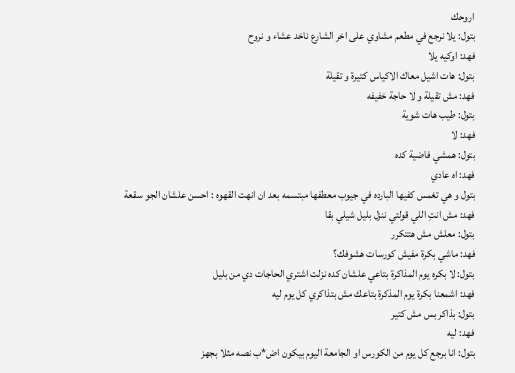اروحك
بتول: يلا نرجع في مطعم مشاوي على اخر الشارع ناخد عشاء و نروح
فهد: اوكيه يلا
بتول: هات اشيل معاك الاكياس كتيرة و تقيلة
فهد: مش تقيلة و لا حاجة خفيفه
بتول: طيب هات شوية
فهد: لا
بتول: همشي فاضية كده
فهد: اه عادي
بتول و هي تغمس كفيها البارده في جيوب معطفها مبتسمه بعد ان انهت القهوه : احسن علشان الجو سقعة
فهد: مش انتِ اللي قولتي ننزل بليل شيلي بقا
بتول: معلش مش هتتكرر
فهد: ماشي بكرة مفيش كورسات هشوفك؟
بتول: لا بكره يوم المذاكرة بتاعي علشان كده نزلت اشتري الحاجات دي من بليل
فهد: اشمعنا بكرة يوم المذكرة بتاعك مش بتذاكري كل يوم ليه
بتول: بذاكر بس مش كتير
فهد: ليه
بتول: انا برجع كل يوم من الكورس او الجامعة اليوم بيكون اض*ب نصه مثلا بجهز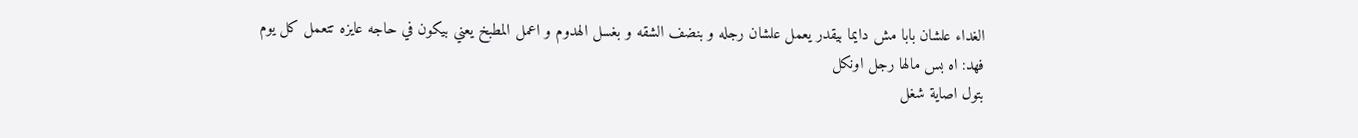الغداء علشان بابا مش دايما بيقدر يعمل علشان رجله و بنضف الشقه و بغسل الهدوم و اعمل المطبخ يعني بيكون في حاجه عايزه تتعمل كل يوم
فهد: اه بس مالها رجل اونكل
بتول اصاية شغل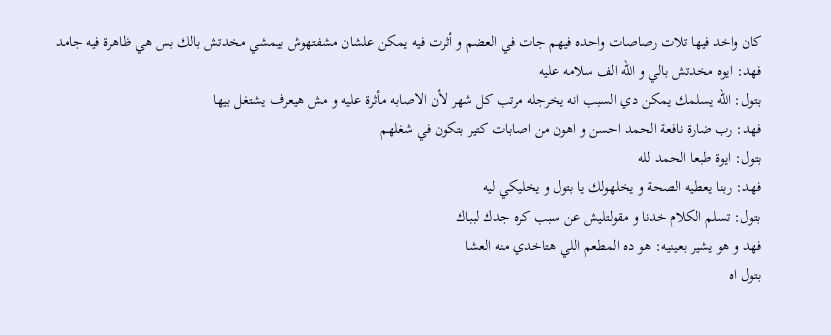كان واخد فيها تلات رصاصات واحده فيهم جات في العضم و أثرت فيه يمكن علشان مشفتهوش بيمشي مخدتش بالك بس هي ظاهرة فيه جامد
فهد: ايوه مخدتش بالي و الله الف سلامه عليه
بتول: الله يسلمك يمكن دي السبب انه يخرجله مرتب كل شهر لأن الاصابه مأثرة عليه و مش هيعرف يشتغل بيها
فهد: رب ضارة نافعة الحمد احسن و اهون من اصابات كتير بتكون في شغلهم
بتول: ايوة طبعا الحمد لله
فهد: ربنا يعطيه الصحة و يخلهولك يا بتول و يخليكي ليه
بتول: تسلم الكلام خدنا و مقولتليش عن سبب كره جدك لبباك
فهد و هو يشير بعينيه: هو ده المطعم اللي هتاخدي منه العشا
بتول اه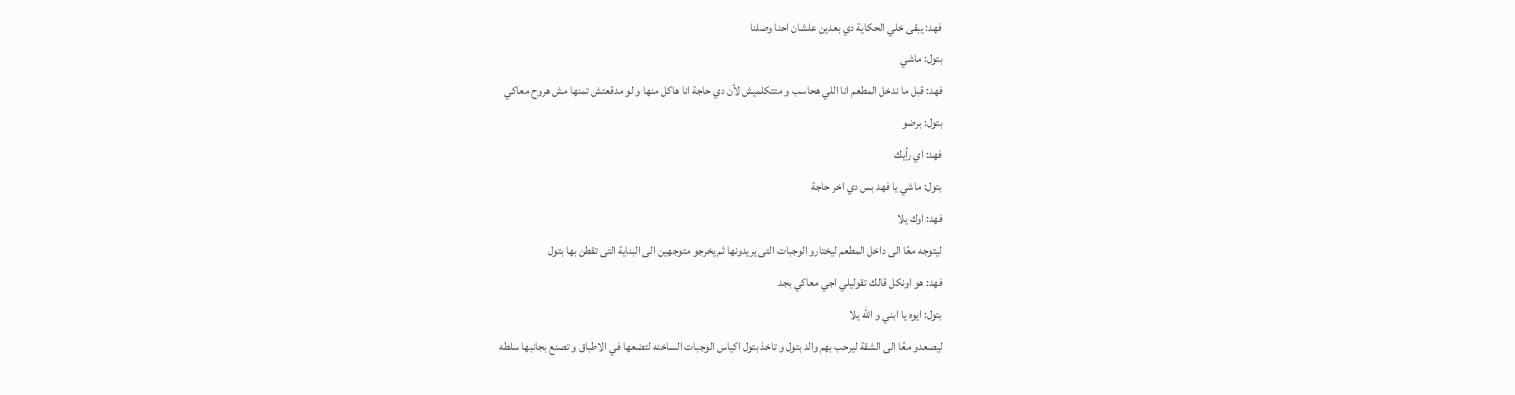فهد: يبقى خلي الحكاية دي بعدين علشان احنا وصلنا
بتول: ماشي
فهد: قبل ما ندخل المطعم انا اللي هحاسب و متتكلميش لأن دي حاجة انا هاكل منها و لو مدقعتش تمنها مش هروح معاكي
بتول: برضو
فهد: اي رأيك
بتول: ماشي يا فهد بس دي اخر حاجة
فهد: اوك يلا
ليتوجه معًا الى داخل المطعم ليختارو الوجبات التى يريدونها ثم يخرجو متوجهين الى البناية التى تقطن بها بتول
فهد: هو اونكل قالك تقوليلي اجي معاكي بجد
بتول: ايوه يا ابني و الله يلا
ليصعدو معًا الى الشقة ليرحب بهم والد بتول و تاخذ بتول اكياس الوجبات الساخنه لتضعها في الاطباق و تصنع بجانبها سلطه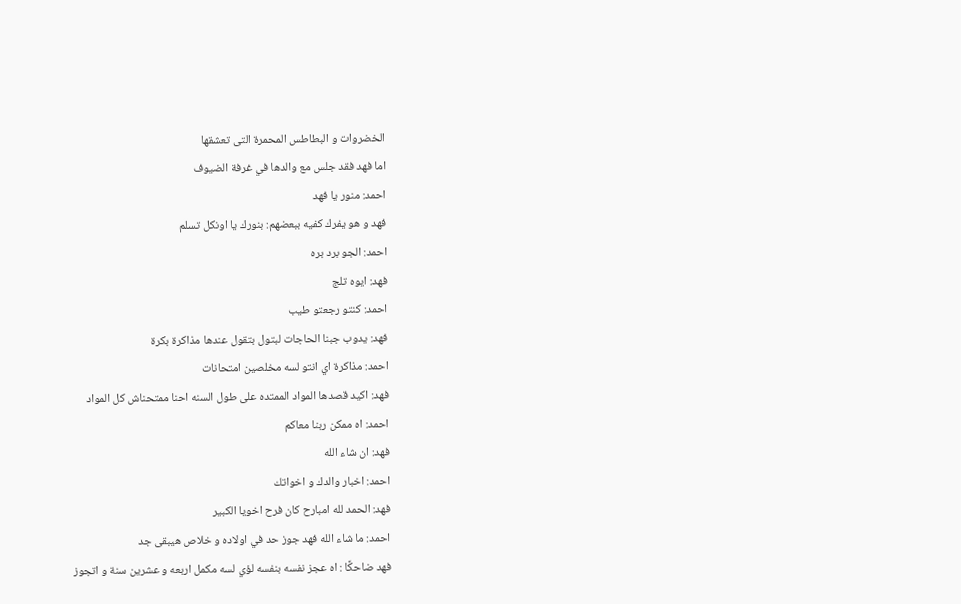الخضروات و البطاطس المحمرة التى تعشقها
اما فهد فقد جلس مع والدها في غرفة الضيوف
احمد: منور يا فهد
فهد و هو يفرك كفيه ببعضهم: بنورك يا اونكل تسلم
احمد: الجو برد بره
فهد: ايوه تلج
احمد: كنتو رجعتو طيب
فهد: يدوب جبنا الحاجات لبتول بتقول عندها مذاكرة بكرة
احمد: مذاكرة اي انتو لسه مخلصين امتحانات
فهد: اكيد قصدها المواد الممتده على طول السنه احنا ممتحناش كل المواد
احمد: اه ممكن ربنا معاكم
فهد: ان شاء الله
احمد: اخبار والدك و اخواتك
فهد: الحمد لله امبارح كان فرح اخويا الكبير
احمد: ما شاء الله فهد جوز حد في اولاده و خلاص هيبقى جد
فهد ضاحكًا : اه عجز نفسه بنفسه لؤي لسه مكمل اربعه و عشرين سنة و اتجوز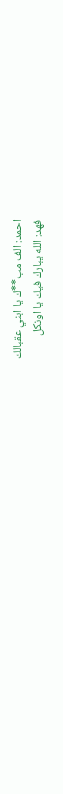احمد: الف مب**ك يا ابني عقبالك
فهد: الله يبارك فيك يا اونكل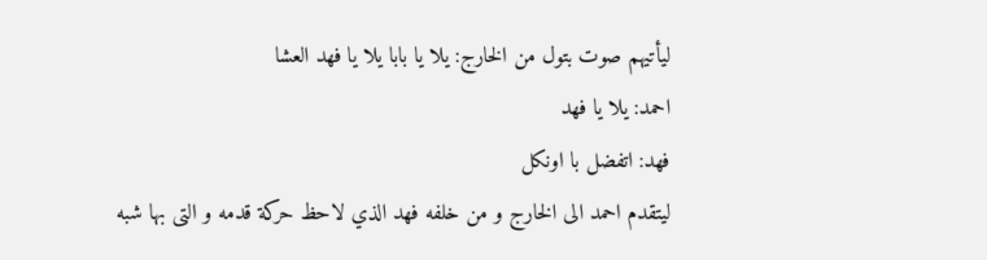ليأتيهم صوت بتول من الخارج: يلا يا بابا يلا يا فهد العشا
احمد: يلا يا فهد
فهد: اتفضل با اونكل
ليتقدم احمد الى الخارج و من خلفه فهد الذي لاحظ حركة قدمه و التى بها شبه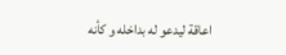اعاقة ليدعو له بداخله و كأنه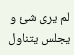لم يرى شئ و يجلس يتناول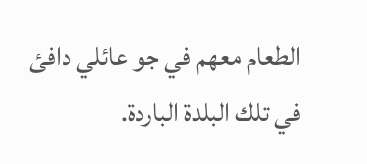الطعام معهم في جو عائلي دافئ في تلك البلدة الباردة.